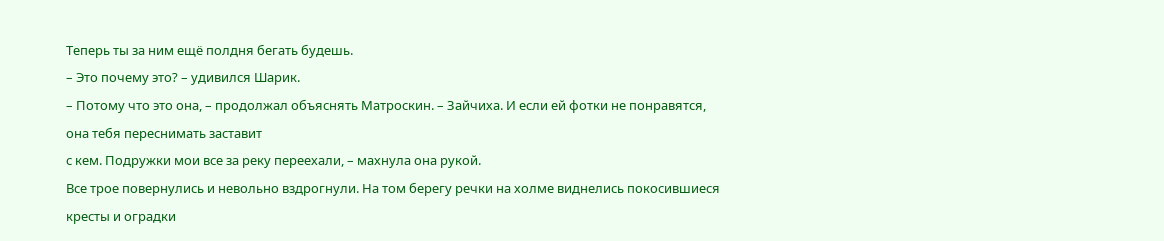Теперь ты за ним ещё полдня бегать будешь.
– Это почему это? – удивился Шарик.
– Потому что это она, – продолжал объяснять Матроскин. – Зайчиха. И если ей фотки не понравятся, она тебя переснимать заставит
с кем. Подружки мои все за реку переехали, – махнула она рукой.
Все трое повернулись и невольно вздрогнули. На том берегу речки на холме виднелись покосившиеся кресты и оградки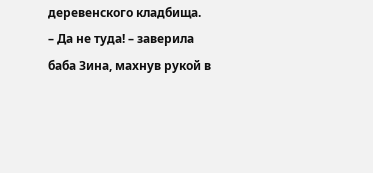деревенского кладбища.
– Да не туда! – заверила баба Зина, махнув рукой в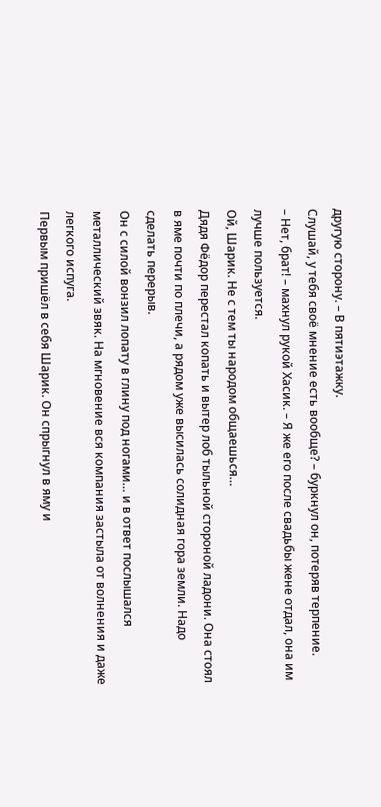другую сторону. – В пятиэтажку.
Слушай, у тебя своё мнение есть вообще? – буркнул он, потеряв терпение.
– Нет, брат! – махнул рукой Хасик. – Я же его после свадьбы жене отдал, она им лучше пользуется.
Ой, Шарик. Не с тем ты народом общаешься…
Дядя Фёдор перестал копать и вытер лоб тыльной стороной ладони. Она стоял в яме почти по плечи, а рядом уже высилась солидная гора земли. Надо сделать перерыв.
Он с силой вонзил лопату в глину под ногами… и в ответ послышался металлический звяк. На мгновение вся компания застыла от волнения и даже легкого испуга.
Первым пришёл в себя Шарик. Он спрыгнул в яму и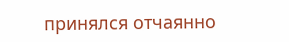принялся отчаянно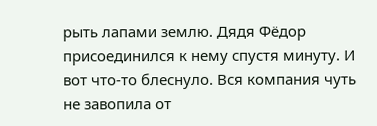рыть лапами землю. Дядя Фёдор присоединился к нему спустя минуту. И вот что-то блеснуло. Вся компания чуть не завопила от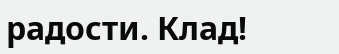радости. Клад!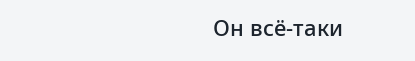Он всё-таки